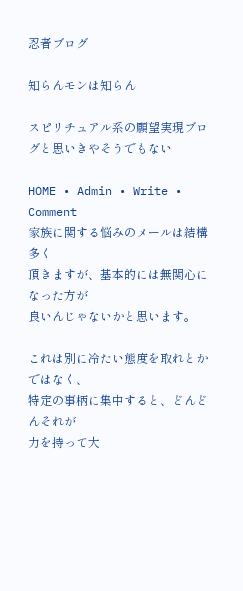忍者ブログ

知らんモンは知らん

スピリチュアル系の願望実現ブログと思いきやそうでもない

HOME • Admin • Write • Comment
家族に関する悩みのメールは結構多く
頂きますが、基本的には無関心になった方が
良いんじゃないかと思います。

これは別に冷たい態度を取れとかではなく、
特定の事柄に集中すると、どんどんそれが
力を持って大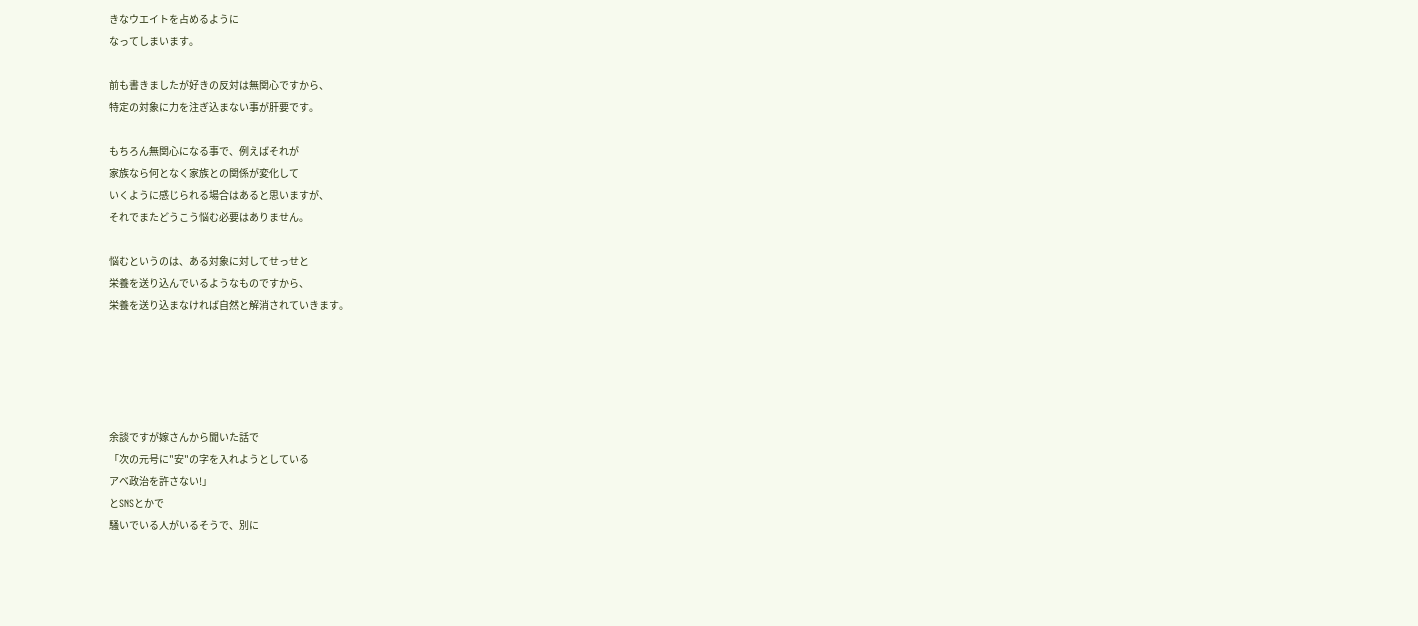きなウエイトを占めるように
なってしまいます。

前も書きましたが好きの反対は無関心ですから、
特定の対象に力を注ぎ込まない事が肝要です。

もちろん無関心になる事で、例えばそれが
家族なら何となく家族との関係が変化して
いくように感じられる場合はあると思いますが、
それでまたどうこう悩む必要はありません。

悩むというのは、ある対象に対してせっせと
栄養を送り込んでいるようなものですから、
栄養を送り込まなければ自然と解消されていきます。





余談ですが嫁さんから聞いた話で
「次の元号に"安"の字を入れようとしている
アベ政治を許さない!」
とSNSとかで
騒いでいる人がいるそうで、別に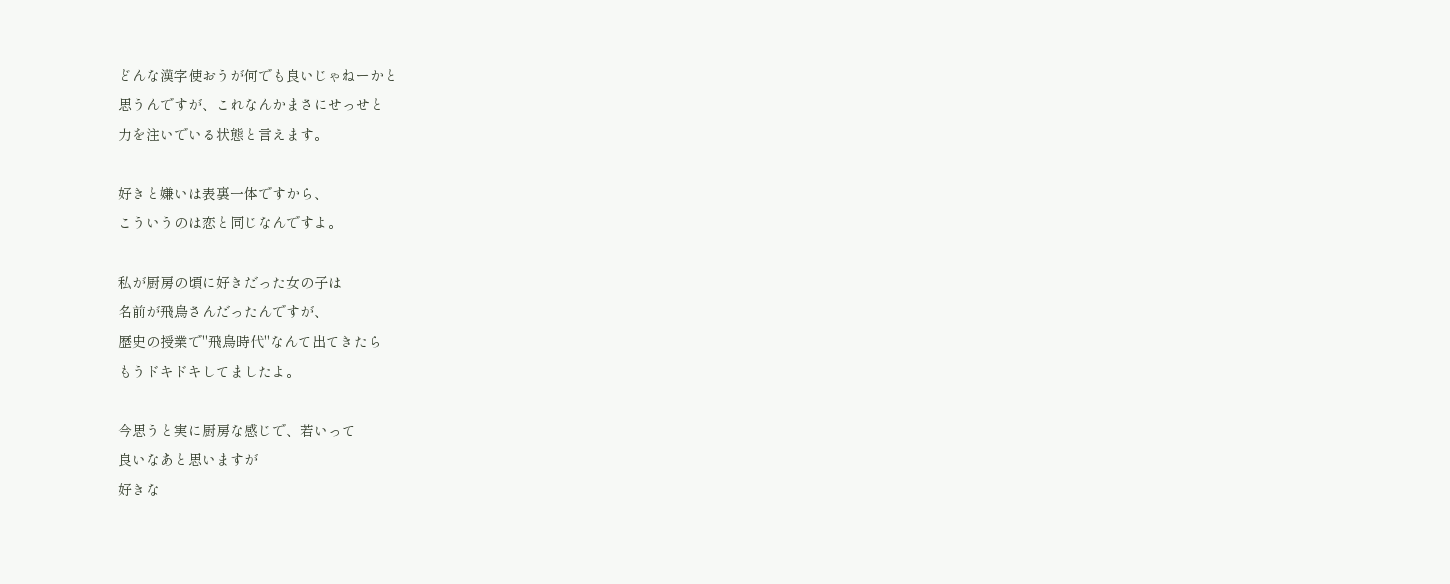どんな漢字使おうが何でも良いじゃねーかと
思うんですが、これなんかまさにせっせと
力を注いでいる状態と言えます。

好きと嫌いは表裏一体ですから、
こういうのは恋と同じなんですよ。

私が厨房の頃に好きだった女の子は
名前が飛鳥さんだったんですが、
歴史の授業で"飛鳥時代"なんて出てきたら
もうドキドキしてましたよ。

今思うと実に厨房な感じで、若いって
良いなあと思いますが
好きな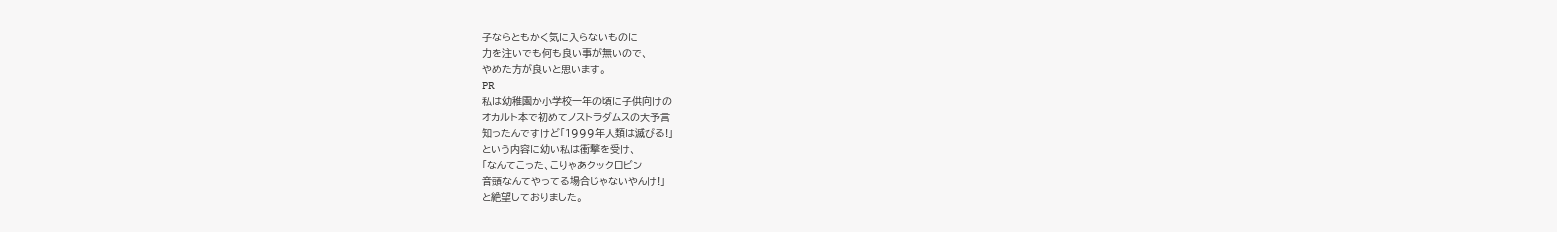子ならともかく気に入らないものに
力を注いでも何も良い事が無いので、
やめた方が良いと思います。
PR
私は幼稚園か小学校一年の頃に子供向けの
オカルト本で初めてノストラダムスの大予言
知ったんですけど「1999年人類は滅びる!」
という内容に幼い私は衝撃を受け、
「なんてこった、こりゃあクックロビン
音頭なんてやってる場合じゃないやんけ!」
と絶望しておりました。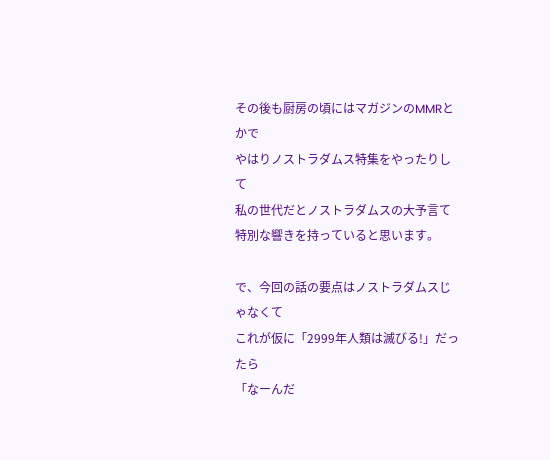その後も厨房の頃にはマガジンのMMRとかで
やはりノストラダムス特集をやったりして
私の世代だとノストラダムスの大予言て
特別な響きを持っていると思います。

で、今回の話の要点はノストラダムスじゃなくて
これが仮に「2999年人類は滅びる!」だったら
「なーんだ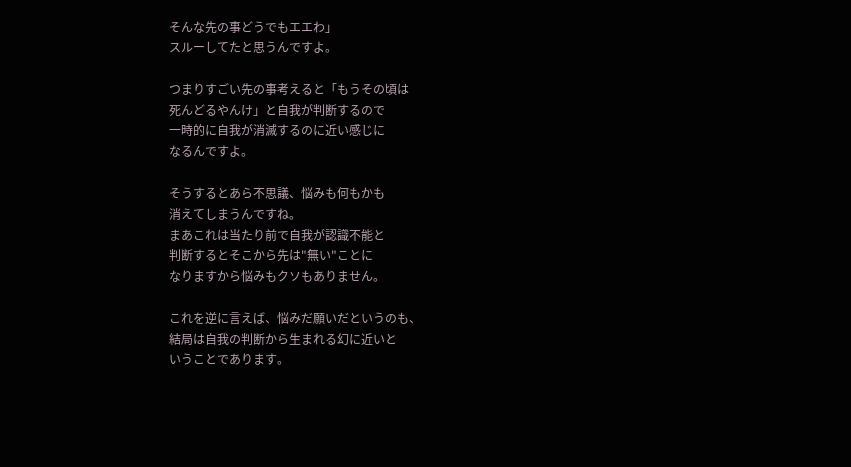そんな先の事どうでもエエわ」
スルーしてたと思うんですよ。

つまりすごい先の事考えると「もうその頃は
死んどるやんけ」と自我が判断するので
一時的に自我が消滅するのに近い感じに
なるんですよ。

そうするとあら不思議、悩みも何もかも
消えてしまうんですね。
まあこれは当たり前で自我が認識不能と
判断するとそこから先は"無い"ことに
なりますから悩みもクソもありません。

これを逆に言えば、悩みだ願いだというのも、
結局は自我の判断から生まれる幻に近いと
いうことであります。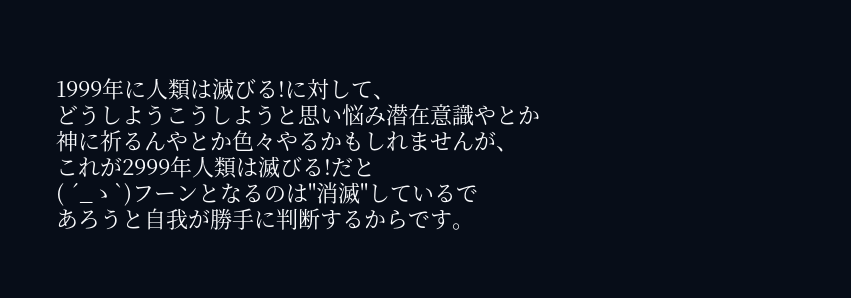1999年に人類は滅びる!に対して、
どうしようこうしようと思い悩み潜在意識やとか
神に祈るんやとか色々やるかもしれませんが、
これが2999年人類は滅びる!だと
( ´_ゝ`)フーンとなるのは"消滅"しているで
あろうと自我が勝手に判断するからです。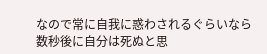なので常に自我に惑わされるぐらいなら
数秒後に自分は死ぬと思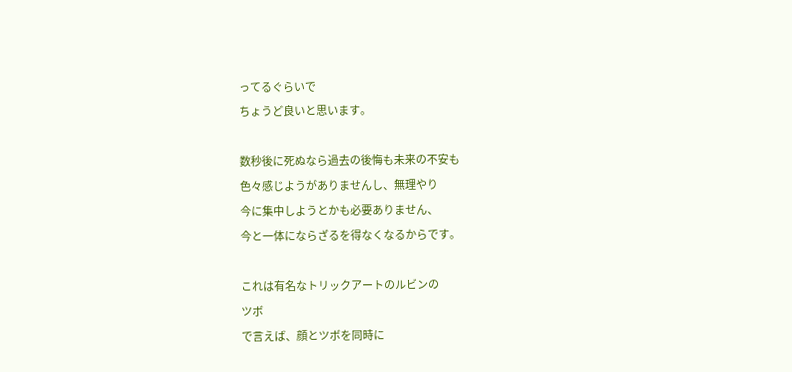ってるぐらいで
ちょうど良いと思います。

数秒後に死ぬなら過去の後悔も未来の不安も
色々感じようがありませんし、無理やり
今に集中しようとかも必要ありません、
今と一体にならざるを得なくなるからです。

これは有名なトリックアートのルビンの
ツボ
で言えば、顔とツボを同時に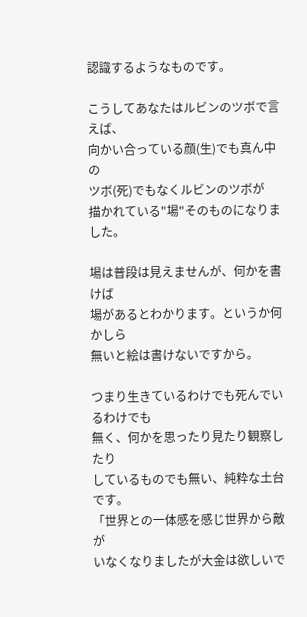認識するようなものです。

こうしてあなたはルビンのツボで言えば、
向かい合っている顔(生)でも真ん中の
ツボ(死)でもなくルビンのツボが
描かれている"場"そのものになりました。

場は普段は見えませんが、何かを書けば
場があるとわかります。というか何かしら
無いと絵は書けないですから。

つまり生きているわけでも死んでいるわけでも
無く、何かを思ったり見たり観察したり
しているものでも無い、純粋な土台です。
「世界との一体感を感じ世界から敵が
いなくなりましたが大金は欲しいで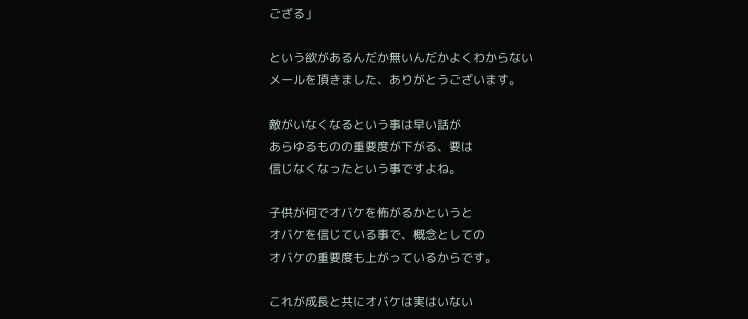ござる」

という欲があるんだか無いんだかよくわからない
メールを頂きました、ありがとうございます。

敵がいなくなるという事は早い話が
あらゆるものの重要度が下がる、要は
信じなくなったという事ですよね。

子供が何でオバケを怖がるかというと
オバケを信じている事で、概念としての
オバケの重要度も上がっているからです。

これが成長と共にオバケは実はいない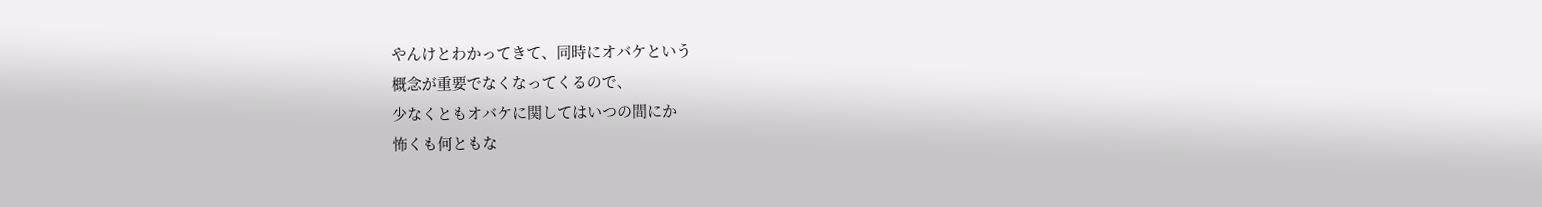やんけとわかってきて、同時にオバケという
概念が重要でなくなってくるので、
少なくともオバケに関してはいつの間にか
怖くも何ともな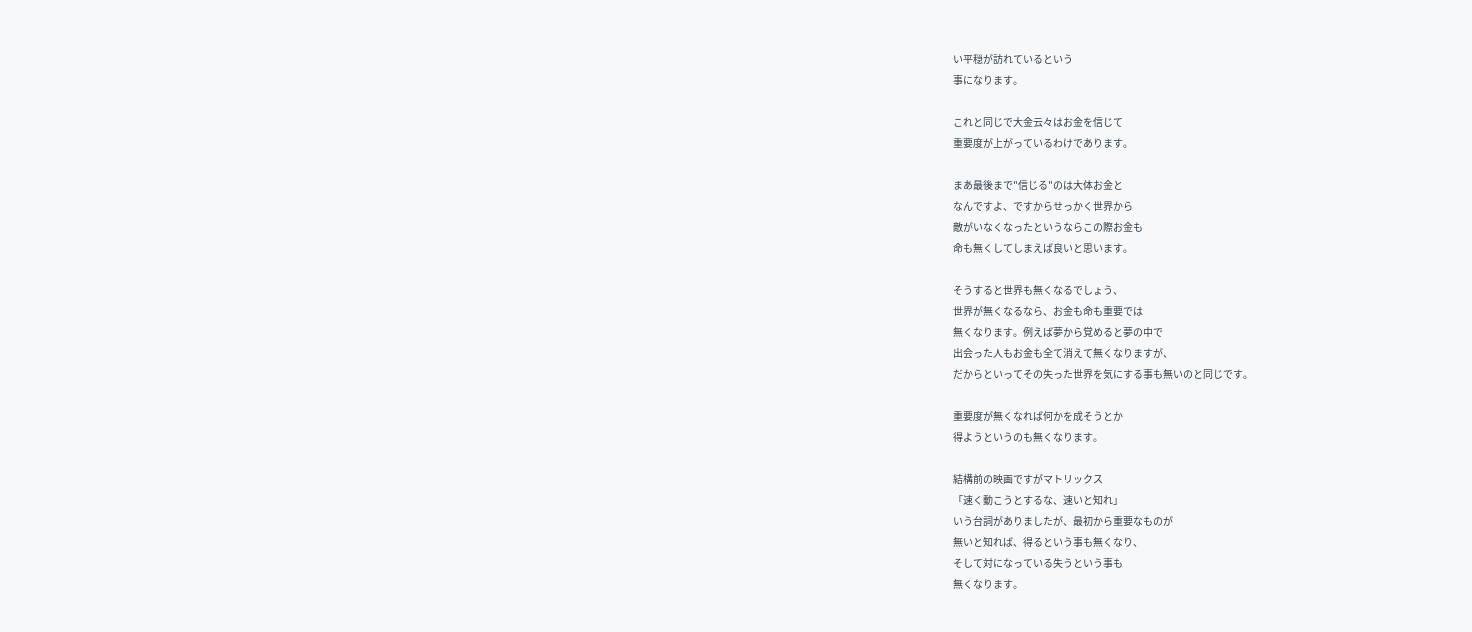い平穏が訪れているという
事になります。

これと同じで大金云々はお金を信じて
重要度が上がっているわけであります。

まあ最後まで"信じる"のは大体お金と
なんですよ、ですからせっかく世界から
敵がいなくなったというならこの際お金も
命も無くしてしまえば良いと思います。

そうすると世界も無くなるでしょう、
世界が無くなるなら、お金も命も重要では
無くなります。例えば夢から覚めると夢の中で
出会った人もお金も全て消えて無くなりますが、
だからといってその失った世界を気にする事も無いのと同じです。

重要度が無くなれば何かを成そうとか
得ようというのも無くなります。

結構前の映画ですがマトリックス
「速く動こうとするな、速いと知れ」
いう台詞がありましたが、最初から重要なものが
無いと知れば、得るという事も無くなり、
そして対になっている失うという事も
無くなります。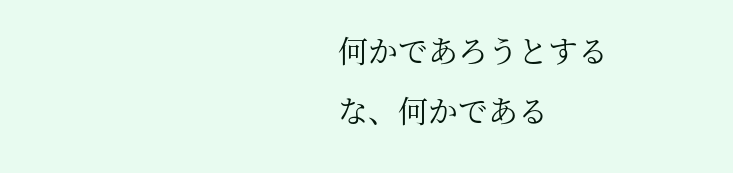何かであろうとするな、何かである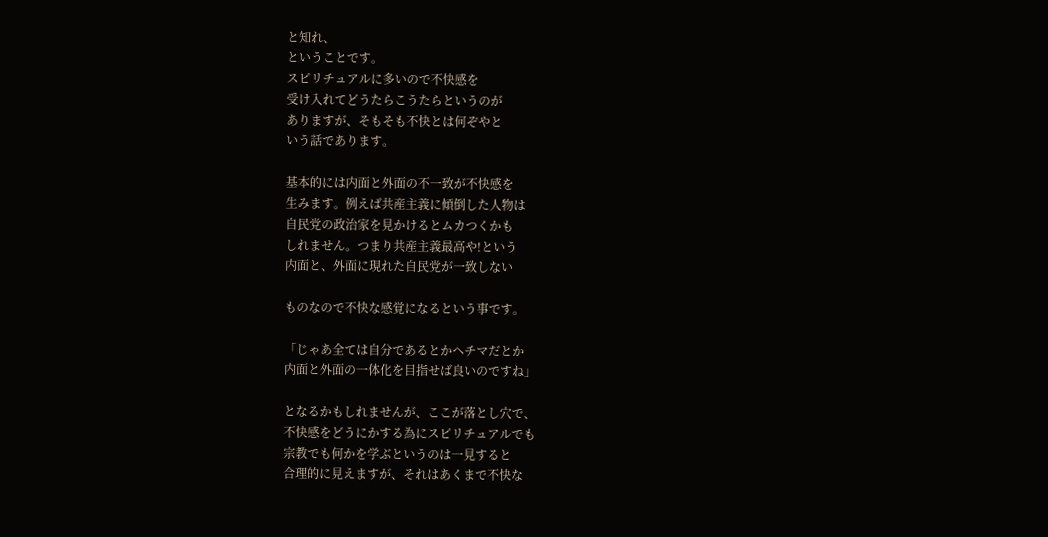と知れ、
ということです。
スピリチュアルに多いので不快感を
受け入れてどうたらこうたらというのが
ありますが、そもそも不快とは何ぞやと
いう話であります。

基本的には内面と外面の不一致が不快感を
生みます。例えば共産主義に傾倒した人物は
自民党の政治家を見かけるとムカつくかも
しれません。つまり共産主義最高や!という
内面と、外面に現れた自民党が一致しない

ものなので不快な感覚になるという事です。

「じゃあ全ては自分であるとかヘチマだとか
内面と外面の一体化を目指せば良いのですね」

となるかもしれませんが、ここが落とし穴で、
不快感をどうにかする為にスピリチュアルでも
宗教でも何かを学ぶというのは一見すると
合理的に見えますが、それはあくまで不快な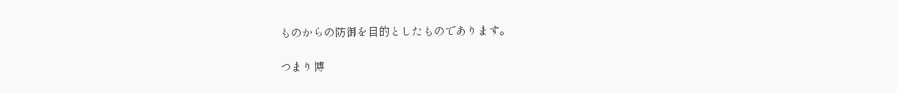ものからの防御を目的としたものであります。

つまり博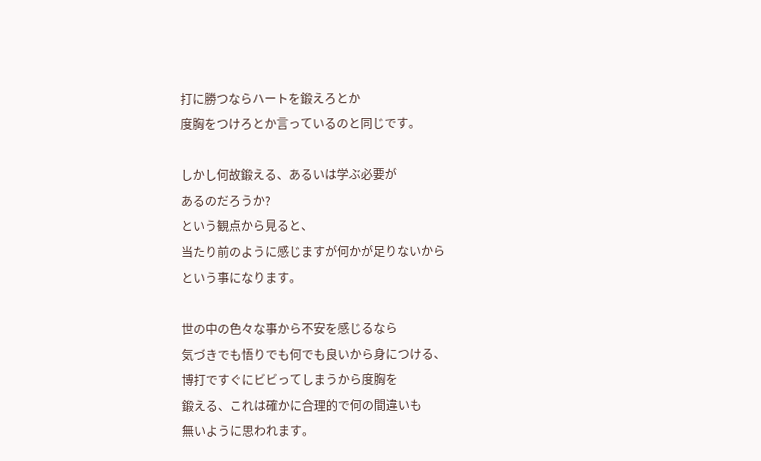打に勝つならハートを鍛えろとか
度胸をつけろとか言っているのと同じです。

しかし何故鍛える、あるいは学ぶ必要が
あるのだろうか?
という観点から見ると、
当たり前のように感じますが何かが足りないから
という事になります。

世の中の色々な事から不安を感じるなら
気づきでも悟りでも何でも良いから身につける、
博打ですぐにビビってしまうから度胸を
鍛える、これは確かに合理的で何の間違いも
無いように思われます。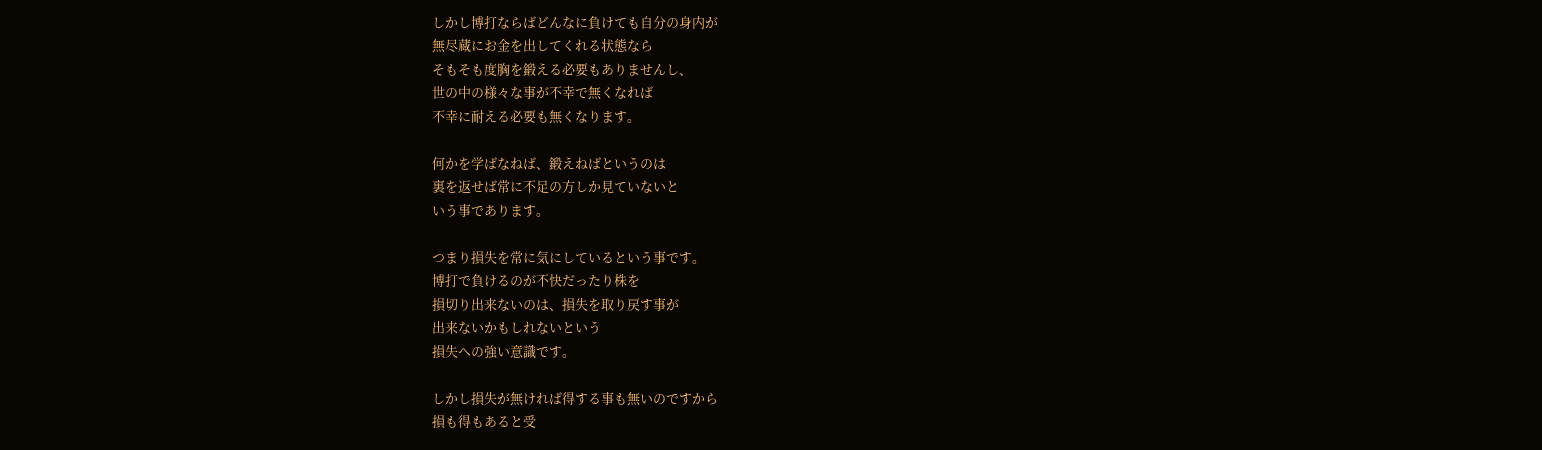しかし博打ならばどんなに負けても自分の身内が
無尽蔵にお金を出してくれる状態なら
そもそも度胸を鍛える必要もありませんし、
世の中の様々な事が不幸で無くなれば
不幸に耐える必要も無くなります。

何かを学ばなねば、鍛えねばというのは
裏を返せば常に不足の方しか見ていないと
いう事であります。

つまり損失を常に気にしているという事です。
博打で負けるのが不快だったり株を
損切り出来ないのは、損失を取り戻す事が
出来ないかもしれないという
損失への強い意識です。

しかし損失が無ければ得する事も無いのですから
損も得もあると受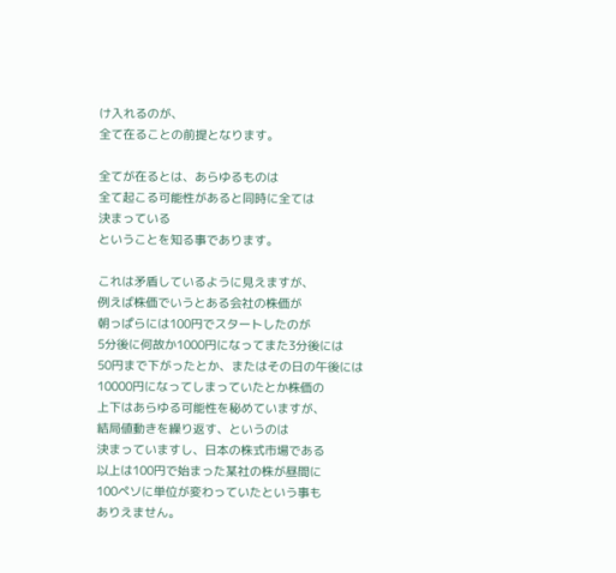け入れるのが、
全て在ることの前提となります。

全てが在るとは、あらゆるものは
全て起こる可能性があると同時に全ては
決まっている
ということを知る事であります。

これは矛盾しているように見えますが、
例えば株価でいうとある会社の株価が
朝っぱらには100円でスタートしたのが
5分後に何故か1000円になってまた3分後には
50円まで下がったとか、またはその日の午後には
10000円になってしまっていたとか株価の
上下はあらゆる可能性を秘めていますが、
結局値動きを繰り返す、というのは
決まっていますし、日本の株式市場である
以上は100円で始まった某社の株が昼間に
100ペソに単位が変わっていたという事も
ありえません。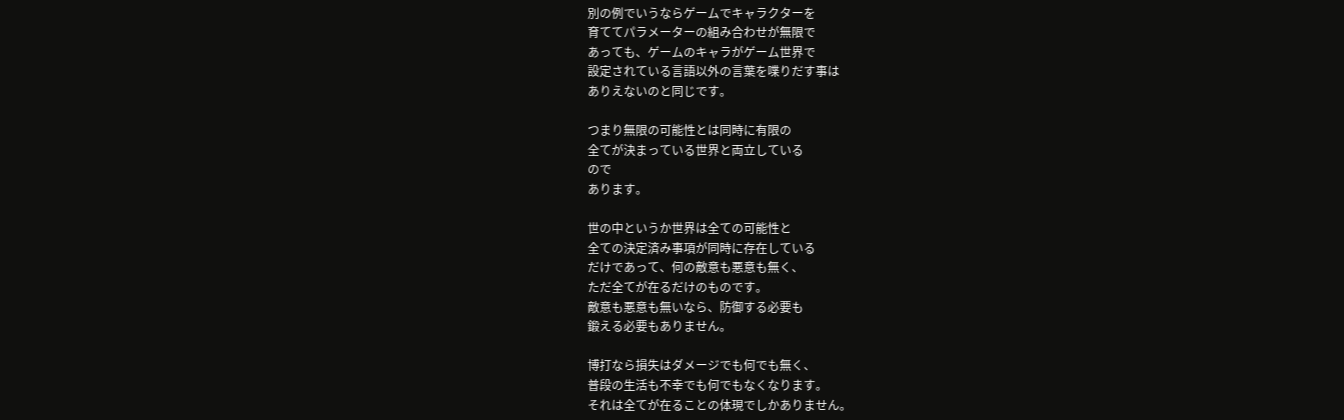別の例でいうならゲームでキャラクターを
育ててパラメーターの組み合わせが無限で
あっても、ゲームのキャラがゲーム世界で
設定されている言語以外の言葉を喋りだす事は
ありえないのと同じです。

つまり無限の可能性とは同時に有限の
全てが決まっている世界と両立している
ので
あります。

世の中というか世界は全ての可能性と
全ての決定済み事項が同時に存在している
だけであって、何の敵意も悪意も無く、
ただ全てが在るだけのものです。
敵意も悪意も無いなら、防御する必要も
鍛える必要もありません。

博打なら損失はダメージでも何でも無く、
普段の生活も不幸でも何でもなくなります。
それは全てが在ることの体現でしかありません。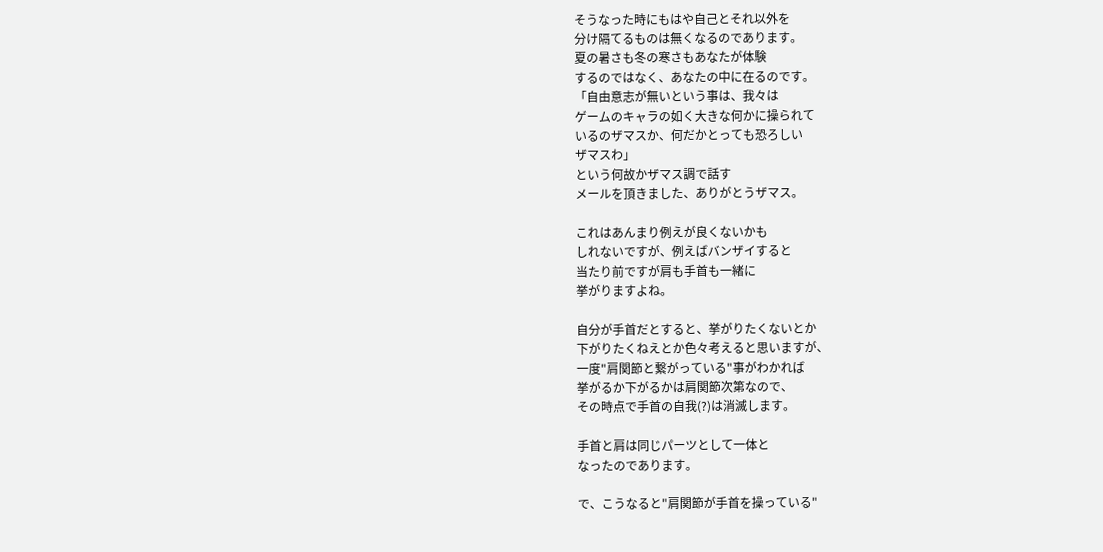そうなった時にもはや自己とそれ以外を
分け隔てるものは無くなるのであります。
夏の暑さも冬の寒さもあなたが体験
するのではなく、あなたの中に在るのです。
「自由意志が無いという事は、我々は
ゲームのキャラの如く大きな何かに操られて
いるのザマスか、何だかとっても恐ろしい
ザマスわ」
という何故かザマス調で話す
メールを頂きました、ありがとうザマス。

これはあんまり例えが良くないかも
しれないですが、例えばバンザイすると
当たり前ですが肩も手首も一緒に
挙がりますよね。

自分が手首だとすると、挙がりたくないとか
下がりたくねえとか色々考えると思いますが、
一度"肩関節と繋がっている"事がわかれば
挙がるか下がるかは肩関節次第なので、
その時点で手首の自我(?)は消滅します。

手首と肩は同じパーツとして一体と
なったのであります。

で、こうなると"肩関節が手首を操っている"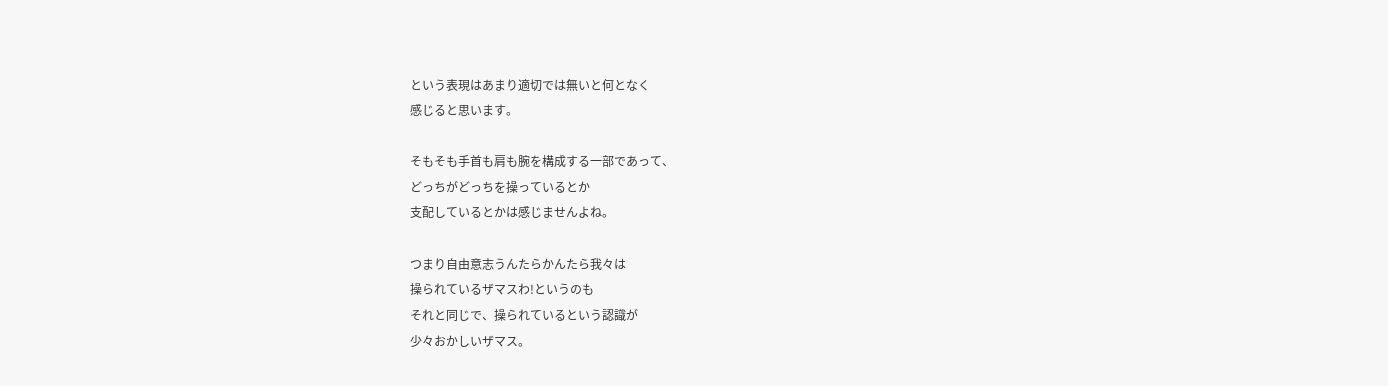という表現はあまり適切では無いと何となく
感じると思います。

そもそも手首も肩も腕を構成する一部であって、
どっちがどっちを操っているとか
支配しているとかは感じませんよね。

つまり自由意志うんたらかんたら我々は
操られているザマスわ!というのも
それと同じで、操られているという認識が
少々おかしいザマス。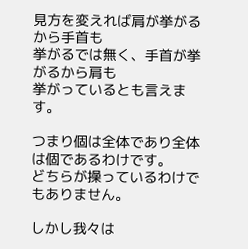見方を変えれば肩が挙がるから手首も
挙がるでは無く、手首が挙がるから肩も
挙がっているとも言えます。

つまり個は全体であり全体は個であるわけです。
どちらが操っているわけでもありません。

しかし我々は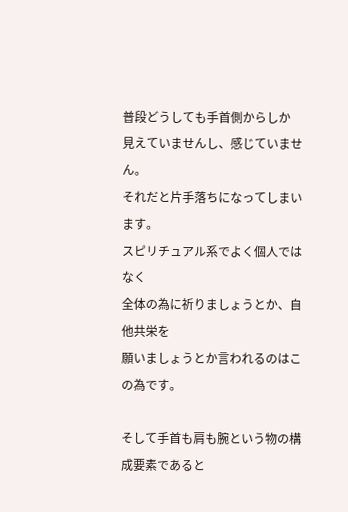普段どうしても手首側からしか
見えていませんし、感じていません。
それだと片手落ちになってしまいます。
スピリチュアル系でよく個人ではなく
全体の為に祈りましょうとか、自他共栄を
願いましょうとか言われるのはこの為です。

そして手首も肩も腕という物の構成要素であると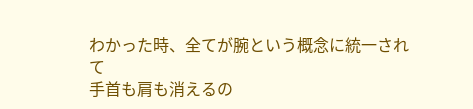わかった時、全てが腕という概念に統一されて
手首も肩も消えるの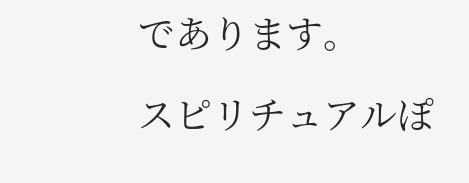であります。

スピリチュアルぽ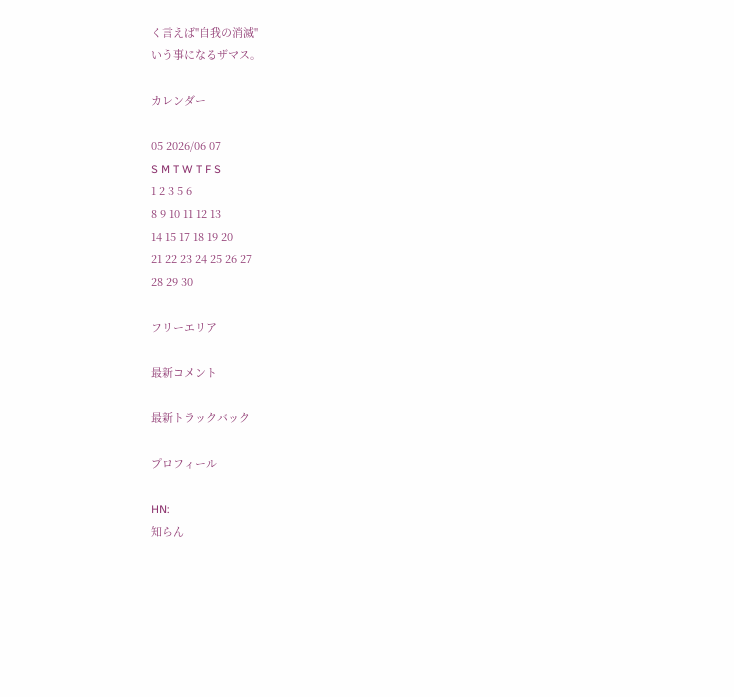く言えば"自我の消滅"
いう事になるザマス。

カレンダー

05 2026/06 07
S M T W T F S
1 2 3 5 6
8 9 10 11 12 13
14 15 17 18 19 20
21 22 23 24 25 26 27
28 29 30

フリーエリア

最新コメント

最新トラックバック

プロフィール

HN:
知らん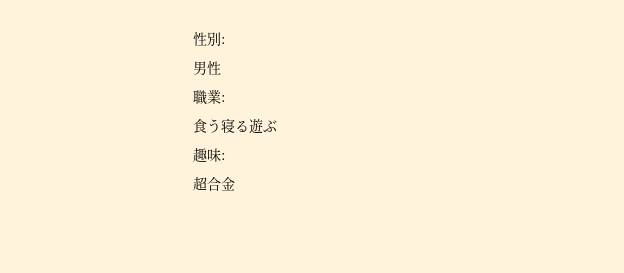性別:
男性
職業:
食う寝る遊ぶ
趣味:
超合金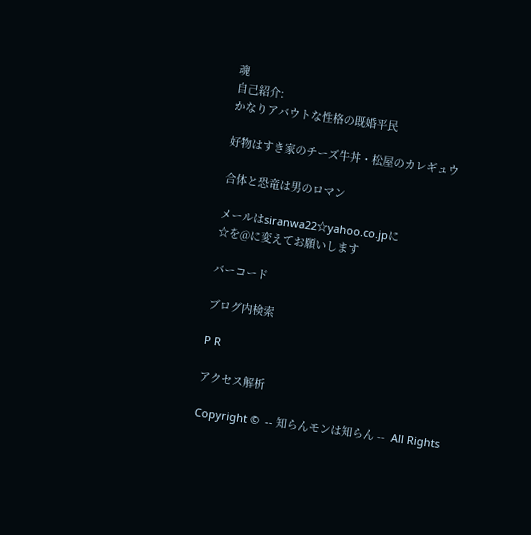魂
自己紹介:
かなりアバウトな性格の既婚平民

好物はすき家のチーズ牛丼・松屋のカレギュウ

合体と恐竜は男のロマン

メールはsiranwa22☆yahoo.co.jpに
☆を@に変えてお願いします

バーコード

ブログ内検索

P R

アクセス解析

Copyright ©  -- 知らんモンは知らん --  All Rights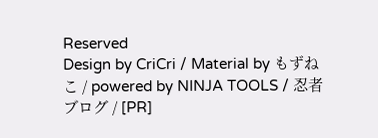Reserved
Design by CriCri / Material by もずねこ / powered by NINJA TOOLS / 忍者ブログ / [PR]